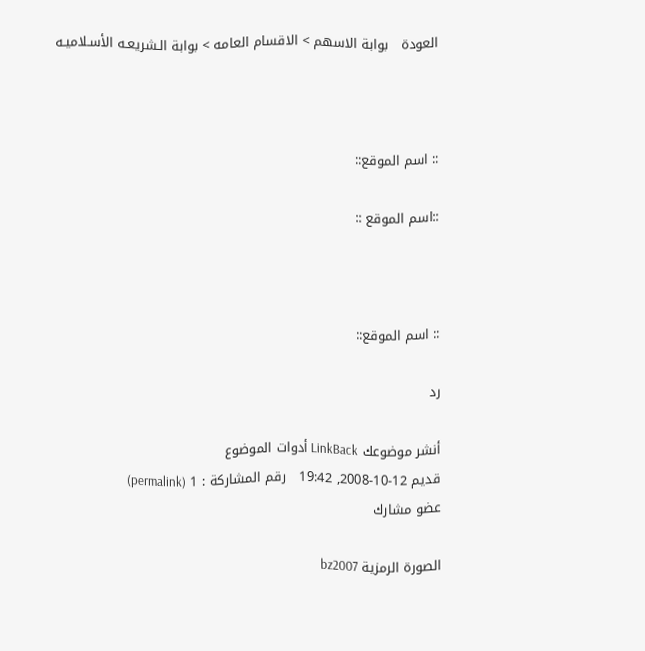العودة   بوابة الاسهم > الاقسام العامه > بوابة الـشريعـه الأسـلاميـه



:: اسم الموقع::

::اسم الموقع ::



:: اسم الموقع::

رد

أنشر موضوعك LinkBack أدوات الموضوع
قديم 12-10-2008, 19:42   رقم المشاركة : 1 (permalink)
عضو مشارك

الصورة الرمزية bz2007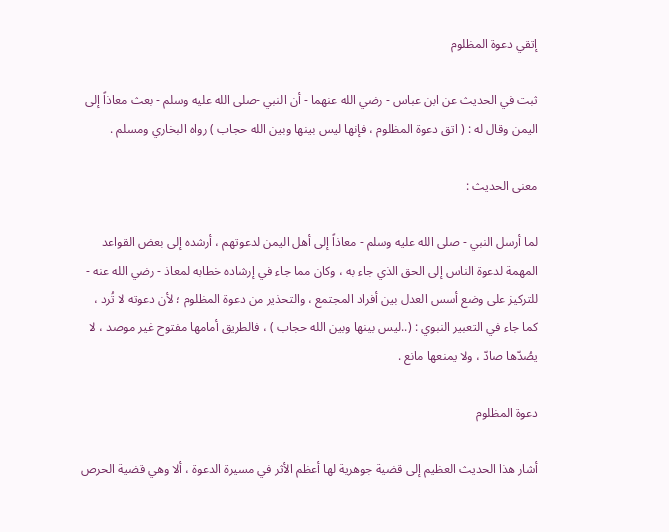إتقي دعوة المظلوم

ثبت في الحديث عن ابن عباس - رضي الله عنهما - أن النبي -صلى الله عليه وسلم - بعث معاذاً إلى اليمن وقال له : ( اتق دعوة المظلوم ، فإنها ليس بينها وبين الله حجاب ) رواه البخاري ومسلم .

معنى الحديث :

لما أرسل النبي - صلى الله عليه وسلم - معاذاً إلى أهل اليمن لدعوتهم ، أرشده إلى بعض القواعد المهمة لدعوة الناس إلى الحق الذي جاء به ، وكان مما جاء في إرشاده خطابه لمعاذ - رضي الله عنه - للتركيز على وضع أسس العدل بين أفراد المجتمع ، والتحذير من دعوة المظلوم ؛ لأن دعوته لا تُرد ، كما جاء في التعبير النبوي : (..ليس بينها وبين الله حجاب ) ، فالطريق أمامها مفتوح غير موصد ، لا يصُدّها صادّ ، ولا يمنعها مانع .

دعوة المظلوم

أشار هذا الحديث العظيم إلى قضية جوهرية لها أعظم الأثر في مسيرة الدعوة ، ألا وهي قضية الحرص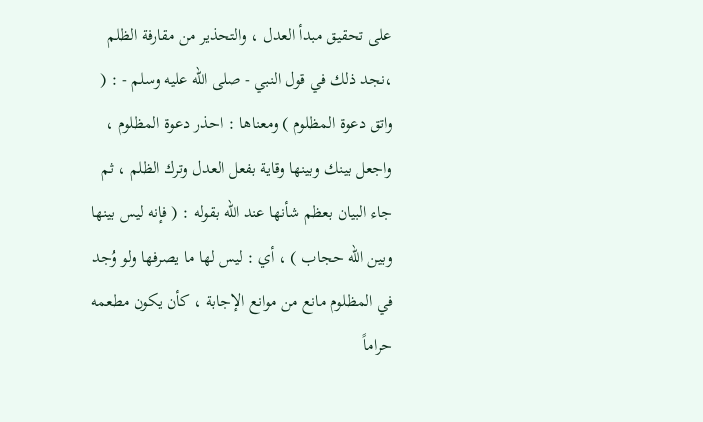على تحقيق مبدأ العدل ، والتحذير من مقارفة الظلم ،نجد ذلك في قول النبي - صلى الله عليه وسلم - : ( واتق دعوة المظلوم ) ومعناها : احذر دعوة المظلوم ، واجعل بينك وبينها وقاية بفعل العدل وترك الظلم ، ثم جاء البيان بعظم شأنها عند الله بقوله : ( فإنه ليس بينها وبين الله حجاب ) ، أي : ليس لها ما يصرفها ولو وُجد في المظلوم مانع من موانع الإجابة ، كأن يكون مطعمه حراماً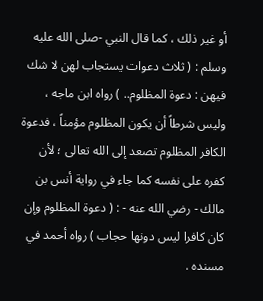أو غير ذلك ، كما قال النبي -صلى الله عليه وسلم : ( ثلاث دعوات يستجاب لهن لا شك فيهن : دعوة المظلوم.. ) رواه ابن ماجه ، وليس شرطاً أن يكون المظلوم مؤمناً ، فدعوة الكافر المظلوم تصعد إلى الله تعالى ؛ لأن كفره على نفسه كما جاء في رواية أنس بن مالك - رضي الله عنه - : ( دعوة المظلوم وإن كان كافرا ليس دونها حجاب ) رواه أحمد في مسنده .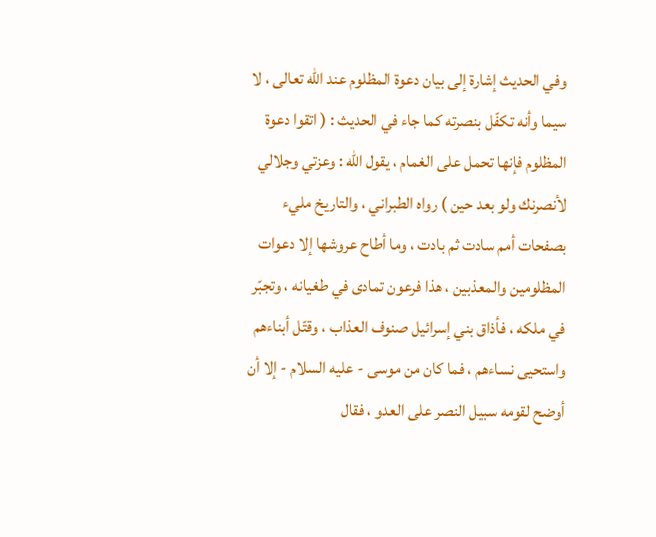وفي الحديث إشارة إلى بيان دعوة المظلوم عند الله تعالى ، لا سيما وأنه تكفّل بنصرته كما جاء في الحديث : ( اتقوا دعوة المظلوم فإنها تحمل على الغمام ، يقول الله : وعزتي وجلالي لأنصرنك ولو بعد حين ) رواه الطبراني ، والتاريخ مليء بصفحات أمم سادت ثم بادت ، وما أطاح عروشها إلا دعوات المظلومين والمعذبين ، هذا فرعون تمادى في طغيانه ، وتجبّر في ملكه ، فأذاق بني إسرائيل صنوف العذاب ، وقتّل أبناءهم واستحيى نساءهم ، فما كان من موسى - عليه السلام - إلا أن أوضح لقومه سبيل النصر على العدو ، فقال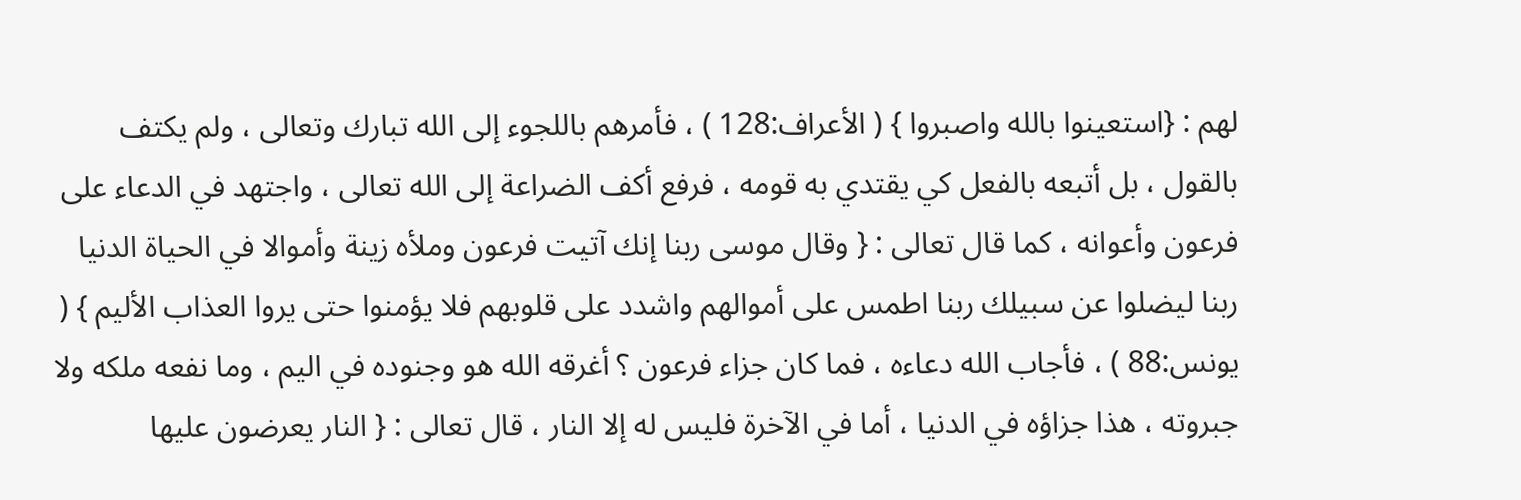لهم : {استعينوا بالله واصبروا } ( الأعراف:128 ) ، فأمرهم باللجوء إلى الله تبارك وتعالى ، ولم يكتف بالقول ، بل أتبعه بالفعل كي يقتدي به قومه ، فرفع أكف الضراعة إلى الله تعالى ، واجتهد في الدعاء على فرعون وأعوانه ، كما قال تعالى : { وقال موسى ربنا إنك آتيت فرعون وملأه زينة وأموالا في الحياة الدنيا ربنا ليضلوا عن سبيلك ربنا اطمس على أموالهم واشدد على قلوبهم فلا يؤمنوا حتى يروا العذاب الأليم } ( يونس:88 ) ، فأجاب الله دعاءه ، فما كان جزاء فرعون ؟ أغرقه الله هو وجنوده في اليم ، وما نفعه ملكه ولا جبروته ، هذا جزاؤه في الدنيا ، أما في الآخرة فليس له إلا النار ، قال تعالى : { النار يعرضون عليها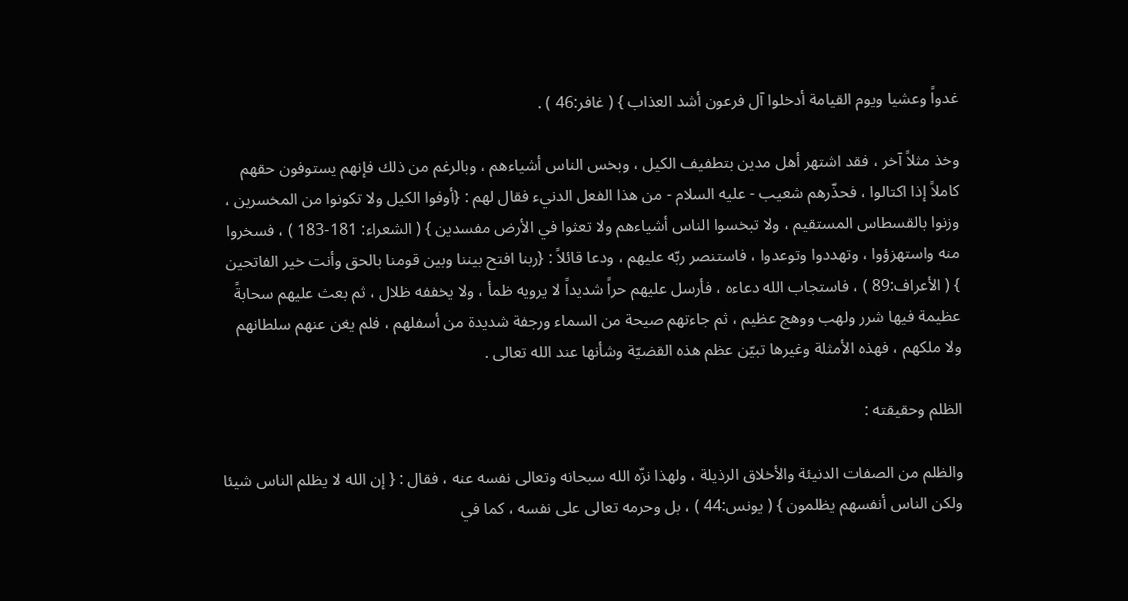غدواً وعشيا ويوم القيامة أدخلوا آل فرعون أشد العذاب } ( غافر:46 ) .

وخذ مثلاً آخر ، فقد اشتهر أهل مدين بتطفيف الكيل ، وبخس الناس أشياءهم ، وبالرغم من ذلك فإنهم يستوفون حقهم كاملاً إذا اكتالوا ، فحذّرهم شعيب - عليه السلام - من هذا الفعل الدنيء فقال لهم : {أوفوا الكيل ولا تكونوا من المخسرين ، وزنوا بالقسطاس المستقيم ، ولا تبخسوا الناس أشياءهم ولا تعثوا في الأرض مفسدين } ( الشعراء: 181-183 ) ، فسخروا منه واستهزؤوا ، وتهددوا وتوعدوا ، فاستنصر ربّه عليهم ، ودعا قائلاً : {ربنا افتح بيننا وبين قومنا بالحق وأنت خير الفاتحين } ( الأعراف:89 ) ، فاستجاب الله دعاءه ، فأرسل عليهم حراً شديداً لا يرويه ظمأ ، ولا يخففه ظلال ، ثم بعث عليهم سحابةً عظيمة فيها شرر ولهب ووهج عظيم ، ثم جاءتهم صيحة من السماء ورجفة شديدة من أسفلهم ، فلم يغن عنهم سلطانهم ولا ملكهم ، فهذه الأمثلة وغيرها تبيّن عظم هذه القضيّة وشأنها عند الله تعالى .

الظلم وحقيقته :

والظلم من الصفات الدنيئة والأخلاق الرذيلة ، ولهذا نزّه الله سبحانه وتعالى نفسه عنه ، فقال : { إن الله لا يظلم الناس شيئا ولكن الناس أنفسهم يظلمون } ( يونس:44 ) ، بل وحرمه تعالى على نفسه ، كما في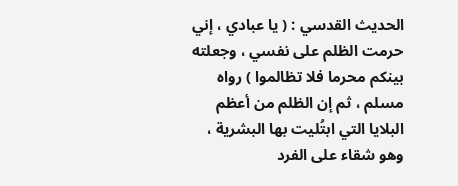الحديث القدسي : ( يا عبادي ، إني حرمت الظلم على نفسي ، وجعلته بينكم محرما فلا تظالموا ) رواه مسلم ، ثم إن الظلم من أعظم البلايا التي ابتُليت بها البشرية ، وهو شقاء على الفرد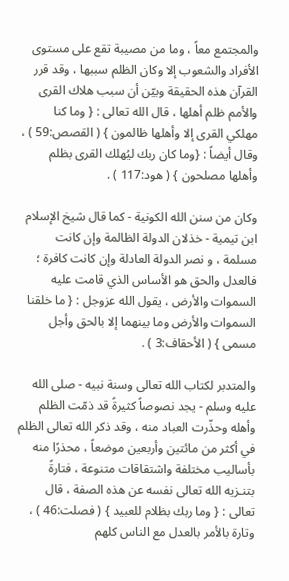والمجتمع معاً ، وما من مصيبة تقع على مستوى الأفراد والشعوب إلا وكان الظلم سببها ، وقد قرر القرآن هذه الحقيقة وبيّن أن سبب هلاك القرى والأمم ظلم أهلها ، قال الله تعالى : { وما كنا مهلكي القرى إلا وأهلها ظالمون } ( القصص:59 ) ، وقال أيضاً : {وما كان ربك ليُهلك القرى بظلم وأهلها مصلحون } ( هود:117 ) .

وكان من سنن الله الكونية - كما قال شيخ الإسلام ابن تيمية - خذلان الدولة الظالمة وإن كانت مسلمة ، و نصر الدولة العادلة وإن كانت كافرة ؛ فالعدل والحق هو الأساس الذي قامت عليه السموات والأرض ، يقول الله عزوجل : { ما خلقنا السموات والأرض وما بينهما إلا بالحق وأجل مسمى } ( الأحقاف:3 ) .

والمتدبر لكتاب الله تعالى وسنة نبيه - صلى الله عليه وسلم - يجد نصوصاً كثيرةً قد ذمّت الظلم وأهله وحذّرت العباد منه ، وقد ذكر الله تعالى الظلم في أكثر من مائتين وأربعين موضعاً ، محذرًا منه بأساليب مختلفة واشتقاقات متنوعة ، فتارةً بتنـزيه الله تعالى نفسه عن هذه الصفة ، قال تعالى : { وما ربك بظلام للعبيد } ( فصلت:46 ) ، وتارة بالأمر بالعدل مع الناس كلهم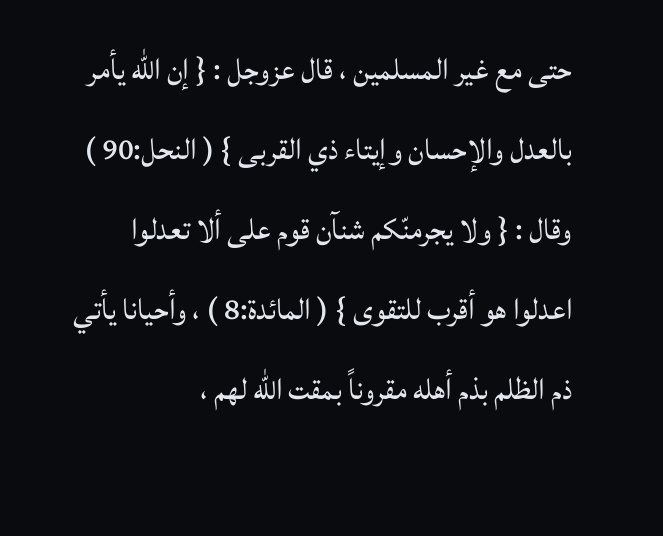حتى مع غير المسلمين ، قال عزوجل : { إن الله يأمر بالعدل والإحسان وإيتاء ذي القربى } ( النحل:90 ) وقال : { ولا يجرمنّكم شنآن قوم على ألا تعدلوا اعدلوا هو أقرب للتقوى } ( المائدة:8 ) ، وأحيانا يأتي ذم الظلم بذم أهله مقروناً بمقت الله لهم ،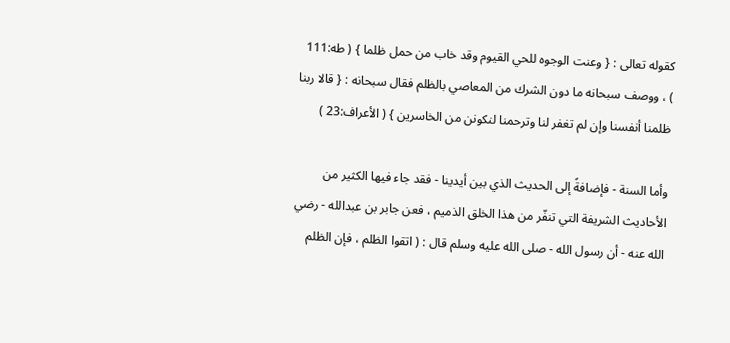كقوله تعالى : { وعنت الوجوه للحي القيوم وقد خاب من حمل ظلما } ( طه:111 ) ، ووصف سبحانه ما دون الشرك من المعاصي بالظلم فقال سبحانه : { قالا ربنا ظلمنا أنفسنا وإن لم تغفر لنا وترحمنا لنكونن من الخاسرين } ( الأعراف:23 )

وأما السنة - فإضافةً إلى الحديث الذي بين أيدينا - فقد جاء فيها الكثير من الأحاديث الشريفة التي تنفّر من هذا الخلق الذميم ، فعن جابر بن عبدالله - رضي الله عنه - أن رسول الله - صلى الله عليه وسلم قال : ( اتقوا الظلم ، فإن الظلم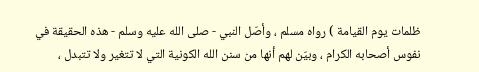ظلمات يوم القيامة ) رواه مسلم ، وأصّل النبي - صلى الله عليه وسلم - هذه الحقيقة في نفوس أصحابه الكرام ، وبيّن لهم أنها من سنن الله الكونية التي لا تتغير ولا تتبدل ،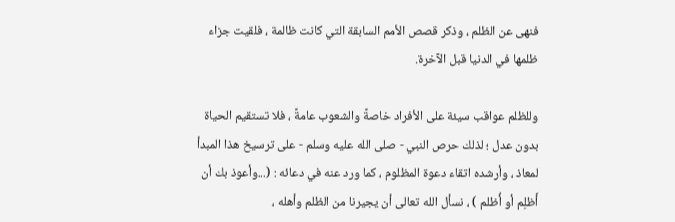فنهى عن الظلم ، وذكر قصص الأمم السابقة التي كانت ظالمة ، فلقيت جزاء ظلمها في الدنيا قبل الآخرة.

وللظلم عواقب سيئة على الأفراد خاصةً والشعوب عامةً ، فلا تستقيم الحياة بدون عدل ؛ لذلك حرص النبي - صلى الله عليه وسلم - على ترسيخ هذا المبدأ لمعاذ ، وأرشده اتقاء دعوة المظلوم ، كما ورد عنه في دعائه : (...وأعوذ بك أن أَظلِم أو أُظلم ) ، نسأل الله تعالى أن يجيرنا من الظلم وأهله ،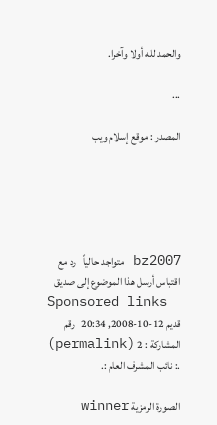والحمد لله أولا وآخرا.

...

المصدر : موقع إسلام ويب





bz2007 متواجد حالياً   رد مع اقتباس أرسل هذا الموضوع إلى صديق
Sponsored links
قديم 12-10-2008, 20:34   رقم المشاركة : 2 (permalink)
.: نائب المشرف العام :.

الصورة الرمزية winner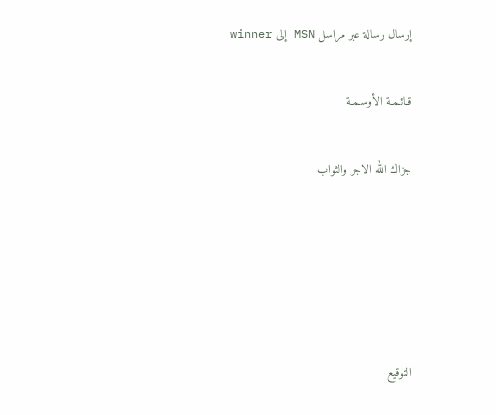إرسال رسالة عبر مراسل MSN إلى winner

قـائـمـة الأوسـمـة

جزاك الله الاجر والثواب





التوقيع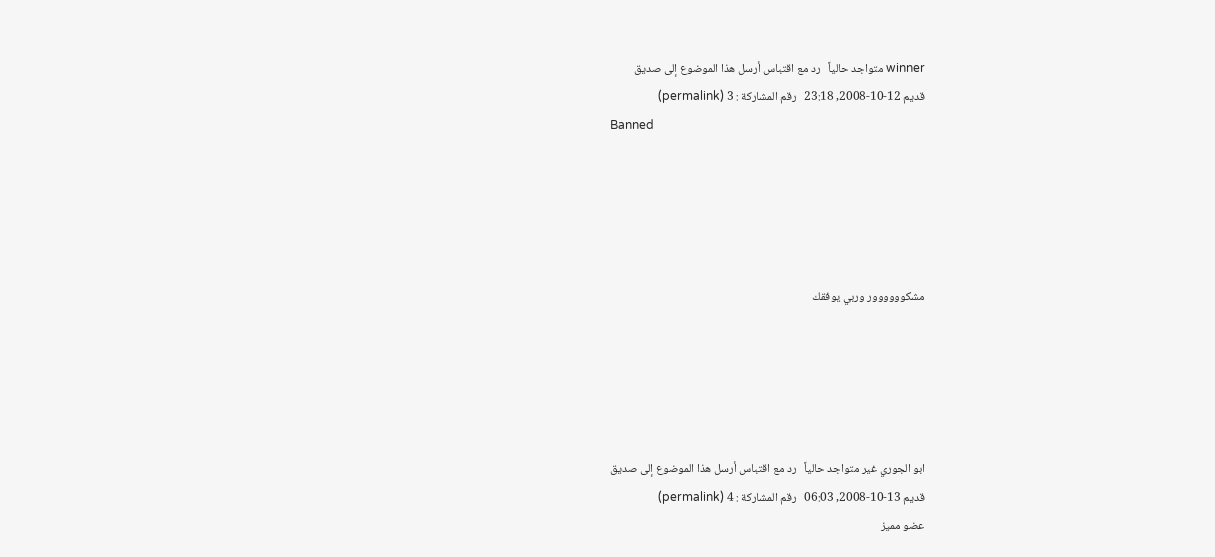winner متواجد حالياً   رد مع اقتباس أرسل هذا الموضوع إلى صديق
قديم 12-10-2008, 23:18   رقم المشاركة : 3 (permalink)
Banned





مشكوووووور وربي يوفقك





ابو الجوري غير متواجد حالياً   رد مع اقتباس أرسل هذا الموضوع إلى صديق
قديم 13-10-2008, 06:03   رقم المشاركة : 4 (permalink)
عضو مميز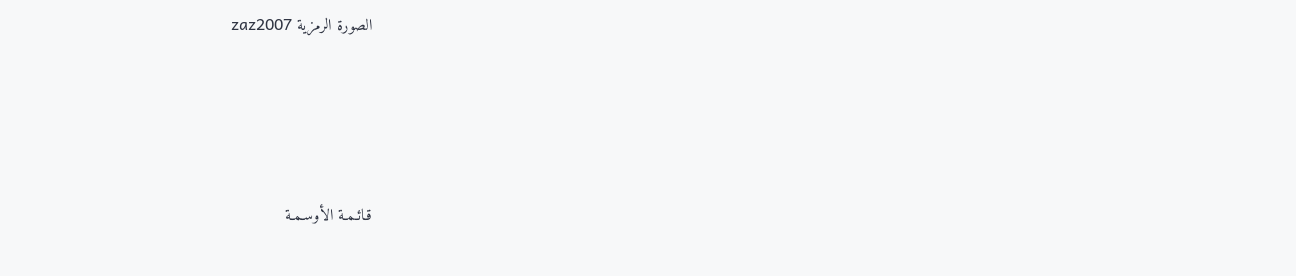الصورة الرمزية zaz2007






قـائـمـة الأوسـمـة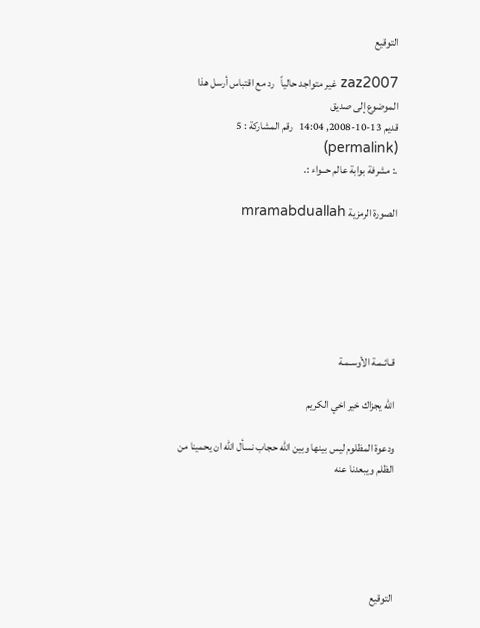التوقيع

zaz2007 غير متواجد حالياً   رد مع اقتباس أرسل هذا الموضوع إلى صديق
قديم 13-10-2008, 14:04   رقم المشاركة : 5 (permalink)
.: مشرفة بوابة عالم حــواء :.

الصورة الرمزية mramabduallah






قـائـمـة الأوسـمـة

الله يجزاك خير اخي الكريم

ودعوة المظلوم ليس بينها وبين الله حجاب نسأل الله ان يحمينا من الظلم ويبعدنا عنه





التوقيع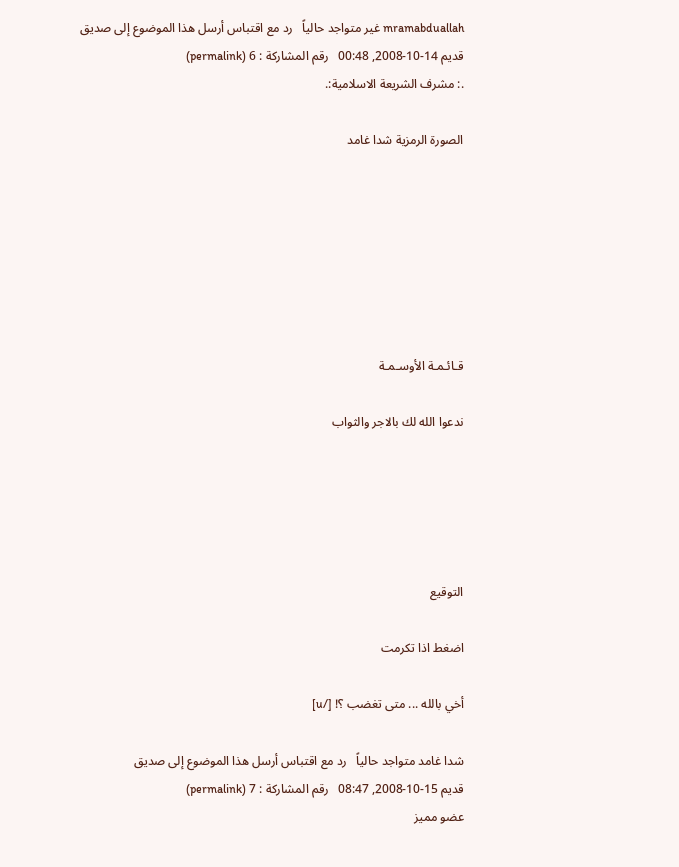mramabduallah غير متواجد حالياً   رد مع اقتباس أرسل هذا الموضوع إلى صديق
قديم 14-10-2008, 00:48   رقم المشاركة : 6 (permalink)
.: مشرف الشريعة الاسلامية:.

الصورة الرمزية شدا غامد







قـائـمـة الأوسـمـة

ندعوا الله لك بالاجر والثواب





التوقيع

اضغط اذا تكرمت

أخي بالله ... متى تغضب ؟! [/u]

شدا غامد متواجد حالياً   رد مع اقتباس أرسل هذا الموضوع إلى صديق
قديم 15-10-2008, 08:47   رقم المشاركة : 7 (permalink)
عضو مميز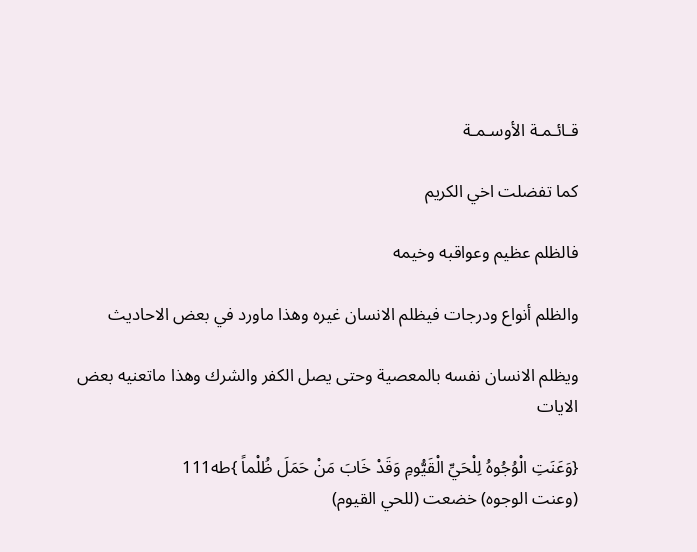قـائـمـة الأوسـمـة

كما تفضلت اخي الكريم

فالظلم عظيم وعواقبه وخيمه

والظلم أنواع ودرجات فيظلم الانسان غيره وهذا ماورد في بعض الاحاديث

ويظلم الانسان نفسه بالمعصية وحتى يصل الكفر والشرك وهذا ماتعنيه بعض الايات

{وَعَنَتِ الْوُجُوهُ لِلْحَيِّ الْقَيُّومِ وَقَدْ خَابَ مَنْ حَمَلَ ظُلْماً }طه111
(وعنت الوجوه) خضعت (للحي القيوم)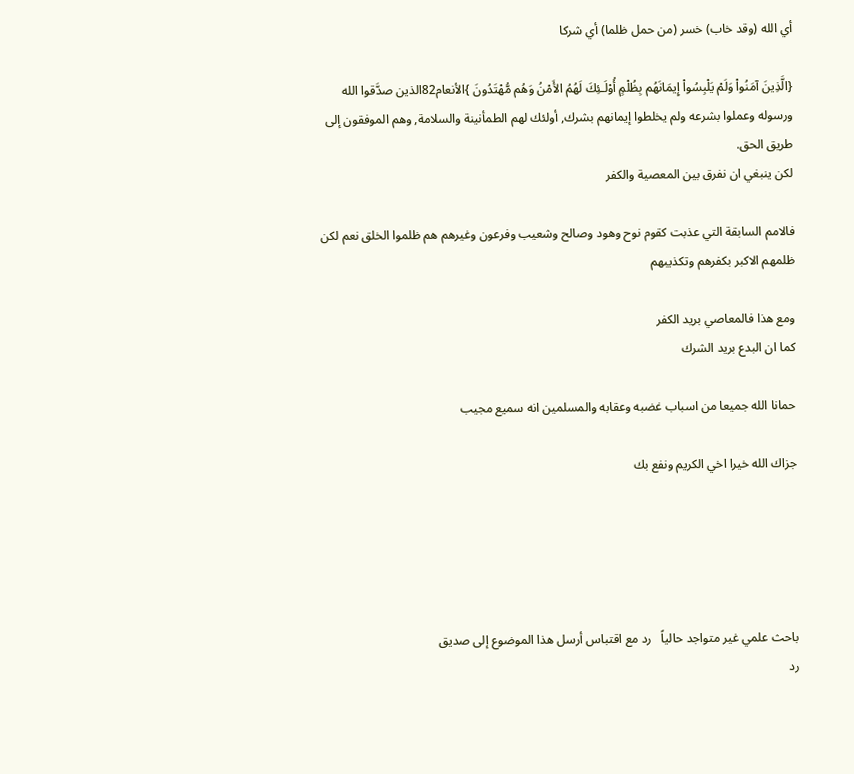أي الله (وقد خاب) خسر (من حمل ظلما) أي شركا

{الَّذِينَ آمَنُواْ وَلَمْ يَلْبِسُواْ إِيمَانَهُم بِظُلْمٍ أُوْلَـئِكَ لَهُمُ الأَمْنُ وَهُم مُّهْتَدُونَ }الأنعام82الذين صدَّقوا الله ورسوله وعملوا بشرعه ولم يخلطوا إيمانهم بشرك, أولئك لهم الطمأنينة والسلامة, وهم الموفقون إلى طريق الحق.
لكن ينبغي ان نفرق بين المعصية والكفر

فالامم السابقة التي عذبت كقوم نوح وهود وصالح وشعيب وفرعون وغيرهم هم ظلموا الخلق نعم لكن ظلمهم الاكبر بكفرهم وتكذيبهم

ومع هذا فالمعاصي بريد الكفر
كما ان البدع بريد الشرك

حمانا الله جميعا من اسباب غضبه وعقابه والمسلمين انه سميع مجيب

جزاك الله خيرا اخي الكريم ونفع بك





باحث علمي غير متواجد حالياً   رد مع اقتباس أرسل هذا الموضوع إلى صديق
رد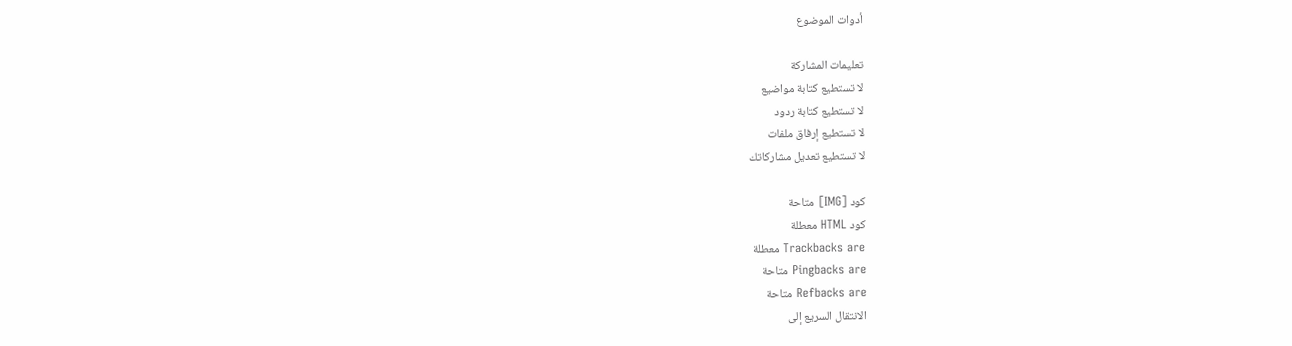أدوات الموضوع

تعليمات المشاركة
لا تستطيع كتابة مواضيع
لا تستطيع كتابة ردود
لا تستطيع إرفاق ملفات
لا تستطيع تعديل مشاركاتك

كود [IMG] متاحة
كود HTML معطلة
Trackbacks are معطلة
Pingbacks are متاحة
Refbacks are متاحة
الانتقال السريع إلى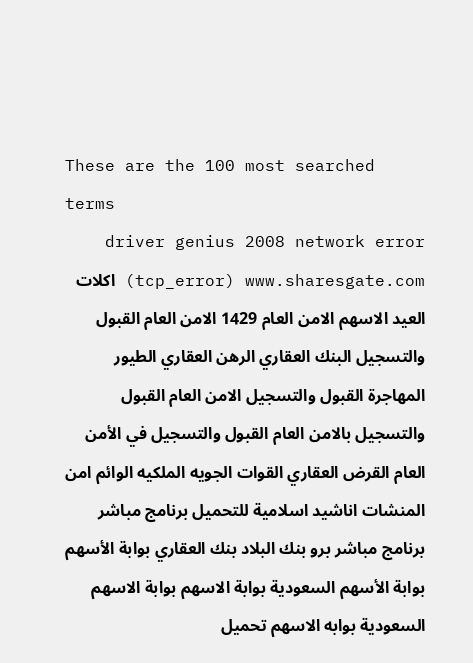These are the 100 most searched terms
driver genius 2008 network error (tcp_error) www.sharesgate.com اكلات العيد الاسهم الامن العام 1429 الامن العام القبول والتسجيل البنك العقاري الرهن العقاري الطيور المهاجرة القبول والتسجيل الامن العام القبول والتسجيل بالامن العام القبول والتسجيل في الأمن العام القرض العقاري القوات الجويه الملكيه الوائم امن المنشات اناشيد اسلامية للتحميل برنامج مباشر برنامج مباشر برو بنك البلاد بنك العقاري بوابة الأسهم بوابة الأسهم السعودية بوابة الاسهم بوابة الاسهم السعودية بوابه الاسهم تحميل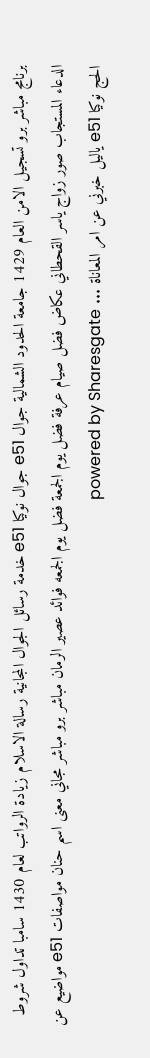برنامج مباشر برو تسجيل الامن العام 1429 جامعة الحدود الشمالية جوال e51 جوال نوكيا e51 خدمة رسائل الجوال المجانية رسالة الاسلام زيادة الرواتب لعام 1430 سامبا تداول شروط الدعاء المستجاب صور زواج ياسر القحطاني عكاض فضل صيام عرفة فضل يوم الجمعة فضل يوم الجمعه فوائد عصير الرمان مباشر برو مباشر مجاني معنى اسم حنان مواصفات e51 مواضيع عن الحج نوكيا e51 ياليل خبرني عن امر المعاناة ... powered by Sharesgate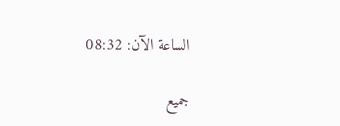الساعة الآن: 08:32

جميع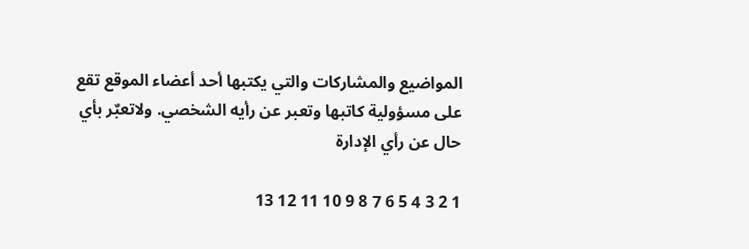المواضيع والمشاركات والتي يكتبها أحد أعضاء الموقع تقع على مسؤولية كاتبها وتعبر عن رأيه الشخصي. ولاتعبٌر بأي حال عن رأي الإدارة

1 2 3 4 5 6 7 8 9 10 11 12 13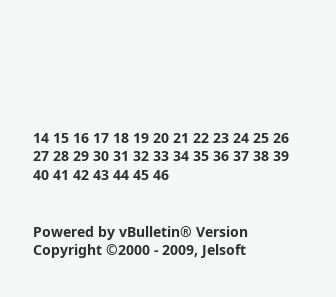14 15 16 17 18 19 20 21 22 23 24 25 26 27 28 29 30 31 32 33 34 35 36 37 38 39 40 41 42 43 44 45 46


Powered by vBulletin® Version
Copyright ©2000 - 2009, Jelsoft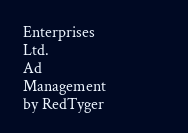Enterprises Ltd.
Ad Management by RedTyger